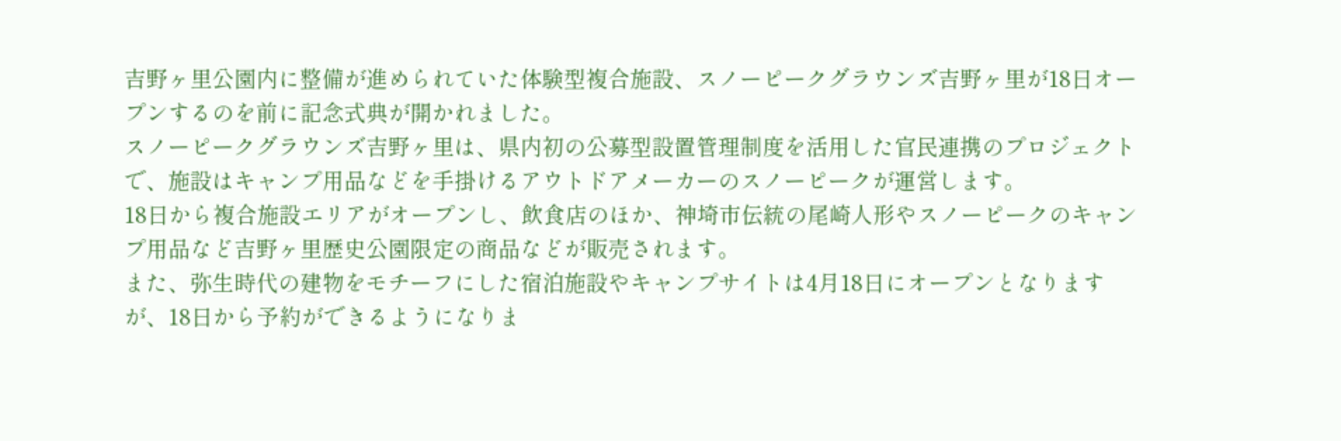吉野ヶ里公園内に整備が進められていた体験型複合施設、スノーピークグラウンズ吉野ヶ里が18日オープンするのを前に記念式典が開かれました。
スノーピークグラウンズ吉野ヶ里は、県内初の公募型設置管理制度を活用した官民連携のプロジェクトで、施設はキャンプ用品などを手掛けるアウトドアメーカーのスノーピークが運営します。
18日から複合施設エリアがオープンし、飲食店のほか、神埼市伝統の尾崎人形やスノーピークのキャンプ用品など吉野ヶ里歴史公園限定の商品などが販売されます。
また、弥生時代の建物をモチーフにした宿泊施設やキャンプサイトは4月18日にオープンとなりますが、18日から予約ができるようになりま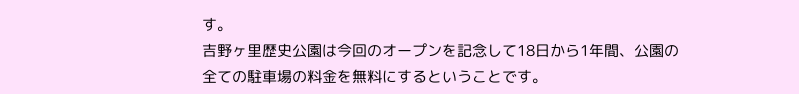す。
吉野ヶ里歴史公園は今回のオープンを記念して18日から1年間、公園の全ての駐車場の料金を無料にするということです。